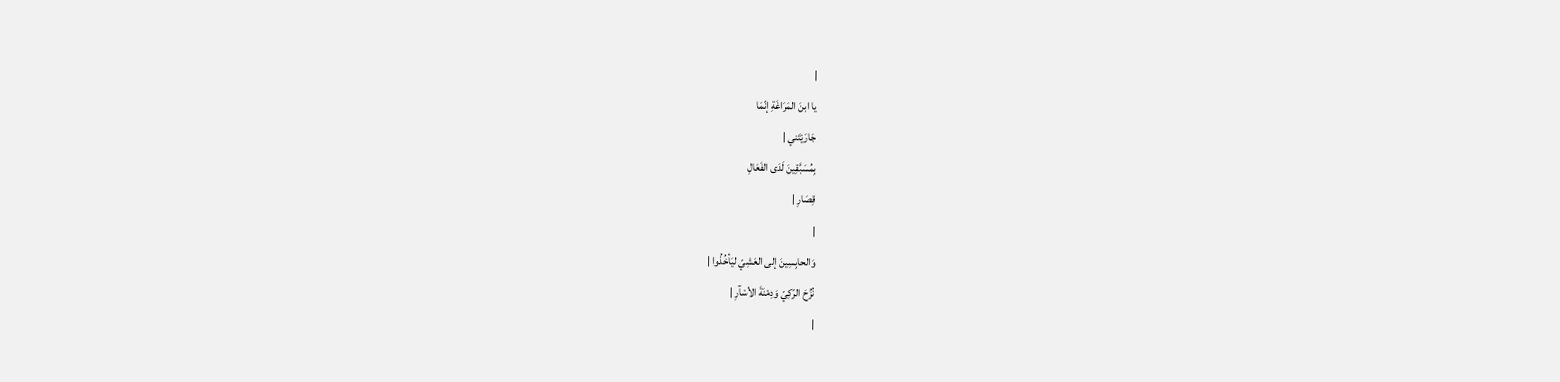|
يا ابنَ المَرَاغَةِ إنّمَا
جَارَيْتَني |
بِمُسَبَّقِينَ لَدَى الفَعَالِ
قِصَارِ |
|
وَالحابِسِينَ إلى العَشِيّ ليَأخُذُوا |
نُزُحَ الرّكِيّ وَدِمْنَةَ الأسْآرِ |
|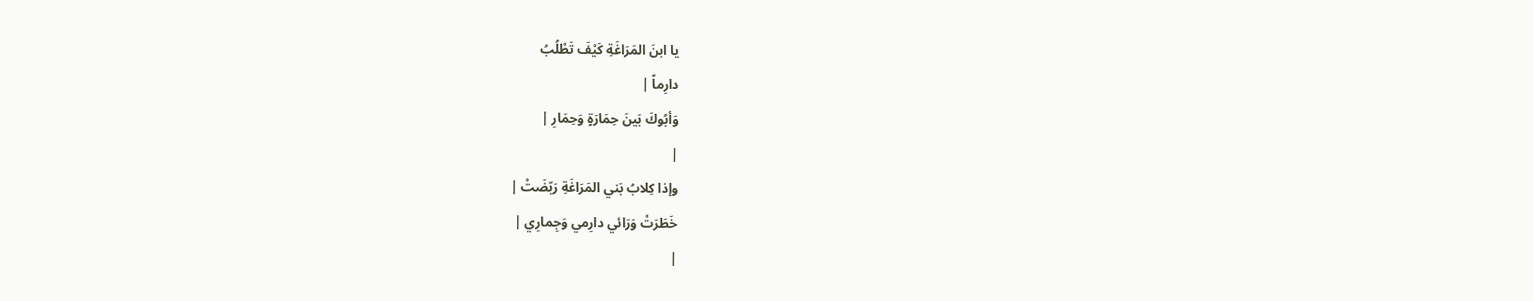يا ابنَ المَرَاغَةِ كَيْفَ تَطْلُبُ
دارِماً |
وَأبُوكَ بَينَ حِمَارَةٍ وَحِمَارِ |
|
وإذا كِلابُ بَني المَرَاغَةِ رَبّضَتْ |
خَطَرَتْ وَرَائي دارِمي وَجِمارِي |
|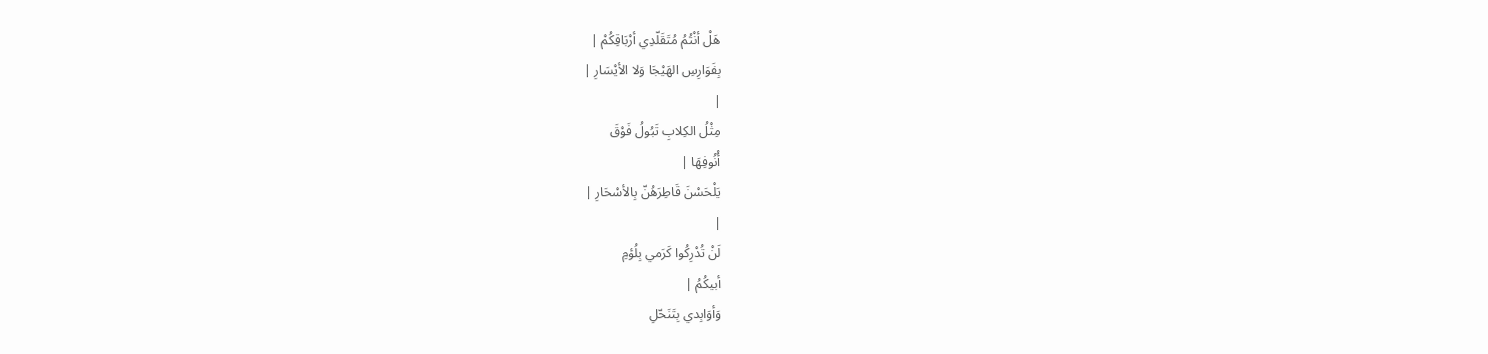هَلْ أنْتُمُ مُتَقَلّدِي أرْبَاقِكُمْ |
بِفَوَارِسِ الهَيْجَا وَلا الأيْسَارِ |
|
مِثْلُ الكِلابِ تَبُولُ فَوْقَ
أُنُوفِهَا |
يَلْحَسْنَ قَاطِرَهُنّ بِالأسْحَارِ |
|
لَنْ تُدْرِكُوا كَرَمي بِلُؤمِ
أبيكُمُ |
وَأوَابِدي بِتَنَحّلِ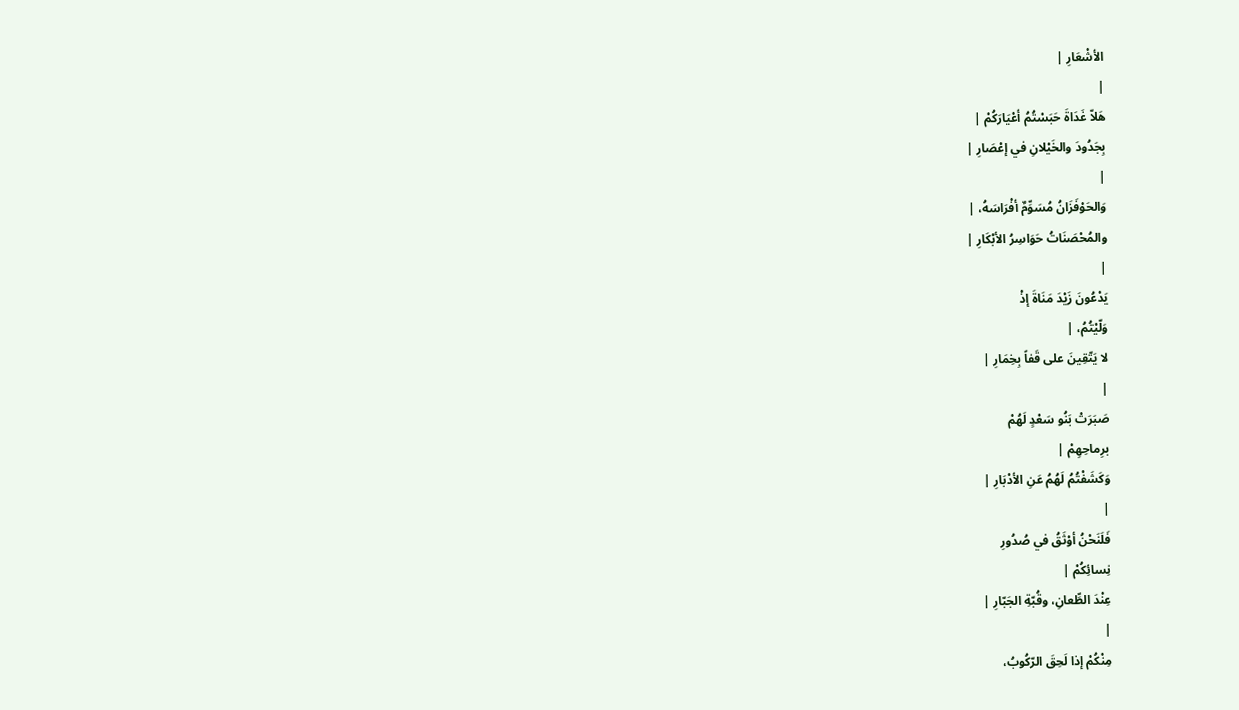الأشْعَارِ |
|
هَلاّ غَدَاةَ حَبَسْتُمُ أعْيَارَكُمْ |
بِجَدُودَ والخَيْلانِ في إعْصَارِ |
|
وَالحَوْفَزَانُ مُسَوِّمٌ أفْرَاسَهُ، |
والمُحْصَنَاتُ حَوَاسِرُ الأبْكَارِ |
|
يَدْعُونَ زَيْدَ مَنَاةَ إذْ
وَلّيْتُمُ، |
لا يَتّقِينَ على قَفاً بِخِمَارِ |
|
صَبَرَتْ بَنُو سَعْدٍ لَهُمْ
برِماحِهِمْ |
وَكَشَفْتُمُ لَهُمُ عَنِ الأدْبَارِ |
|
فَلَنَحْنُ أوْثَقُ في صُدُورِ
نِسائِكُمْ |
عِنْدَ الطِّعانِ، وقُبّةِ الجَبّارِ |
|
مِنْكُمْ إذا لَحِقَ الرّكُوبُ،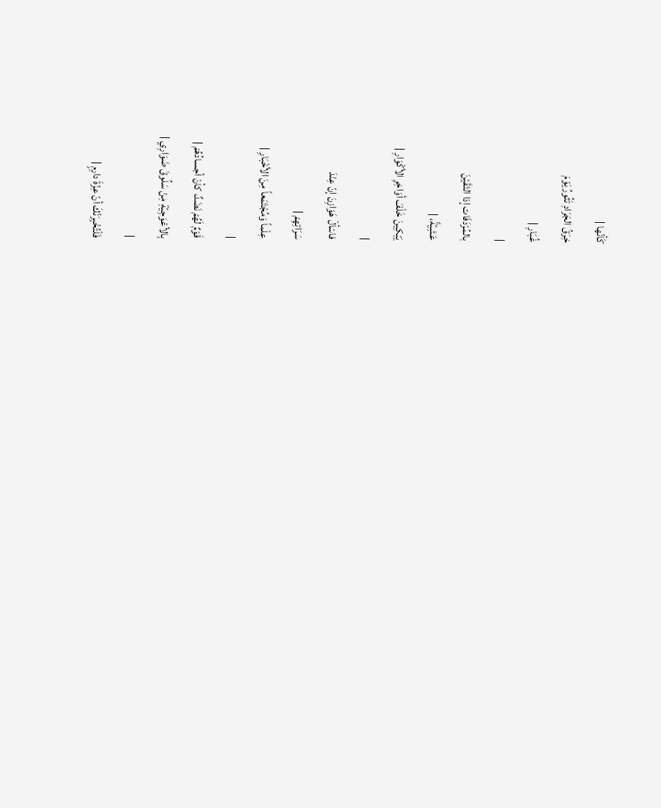كَأنّها |
خِرَقُ الجَرَادِ تَثُورُ يَوْمَ
غُبَارِ |
|
بالمُرْدَفَات إذا التَقَيْنَ
عَشِيّةً، |
يَبْكِينَ خَلْفَ أوَاخِرِ الأكْوَارِ |
|
فاسْألْ هَوَازِنَ إنّ عِنْدَ
سَرَاتِهِمْ |
عِلْماً وَمُجْتَمَعاً مِنَ الأخْبَارِ |
|
قَوْمٌ لَهُمْ نَضَدٌ، كأنْ أجسادُهُمْ |
بِالأعْوَجِيّةِ مِنْ سَلُوقَ ضَوَارِي |
|
فَلْتُخْبِرَنّكَ أنّ عِزّةَ دارِمٍ |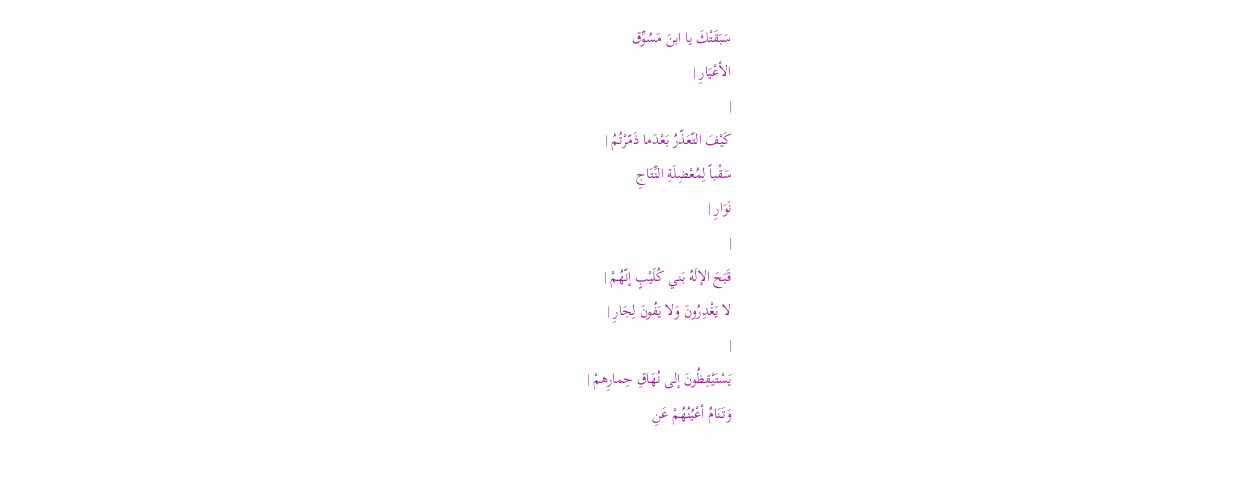سَبَقَتْكَ يا ابنَ مَسُوِّق
الأعْيَارِ |
|
كَيْفَ التّعَذّرُ بَعْدَما ذَمّرْتُمُ |
سَقْباً لِمُعْضِلَةِ النِّتَاجِ
نَوَارِ |
|
قَبَحَ الإلَهُ بَني كُلَيْبٍ إنّهُمْ |
لا يَغْدِرُونَ وَلا يَفُونَ لِجَارِ |
|
يَسْتَيْقِظُونَ إلى نُهَاقِ حِمارِهمْ |
وَتَنَامُ أعْيُنُهُمْ عَنِ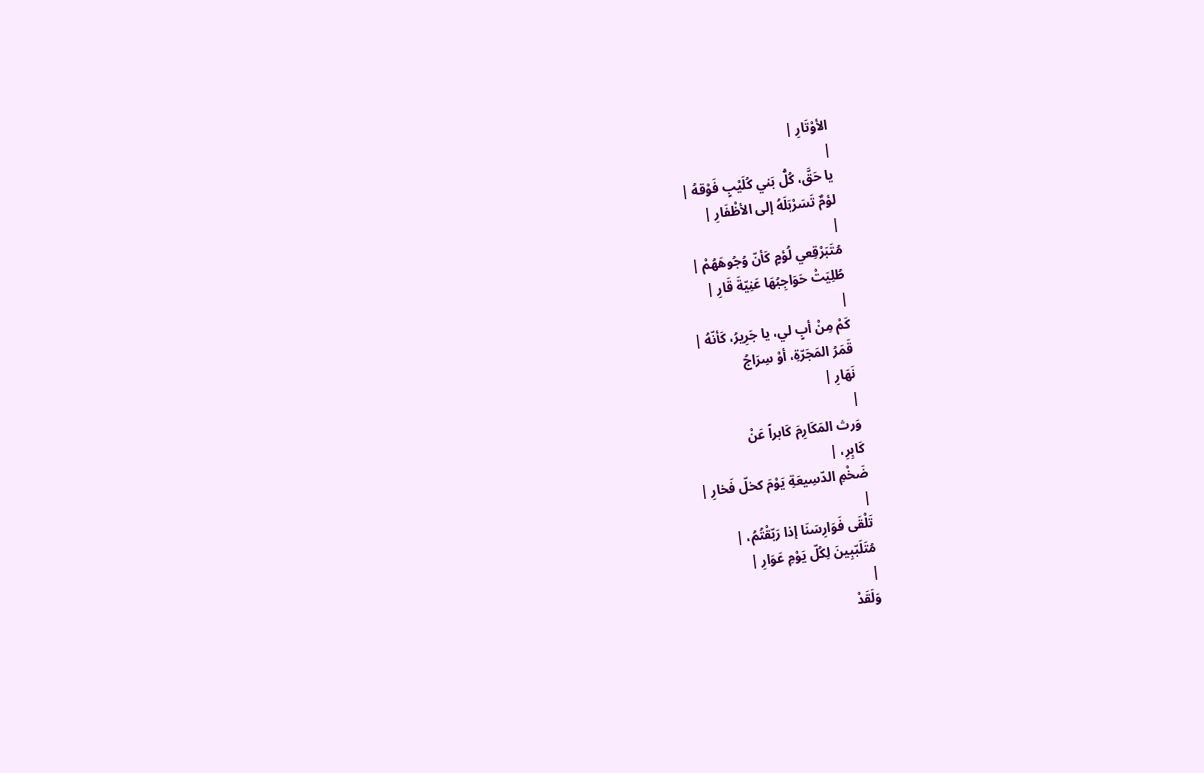الأوْتَارِ |
|
يا حَقَّ، كُلُّ بَني كُلَيْبٍ فَوْقهُ |
لؤمٌ تَسَرْبَلَهُ إلى الأظْفَارِ |
|
مُتَبَرْقِعي لُؤمٍ كَأنّ وُجُوهَهُمْ |
طُلِيَتْ حَوَاجِبُهَا عَنِيّةَ قَارِ |
|
كَمْ مِنْ أبٍ لي، يا جَرِيرُ، كَأنّهُ |
قَمَرُ المَجَرّةِ، أوْ سِرَاجُ
نَهَارِ |
|
وَرث المَكَارِمَ كَابراً عَنْ
كَابِرِ، |
ضَخْمِ الدّسِيعَةِ يَوْمَ كخلّ فَخارِ |
|
تَلْقَى فَوَارِسَنَا إذا رَبّقْتُمُ، |
مُتَلَبّبِينَ لِكُلّ يَوْمِ عَوَارِ |
|
وَلَقَدْ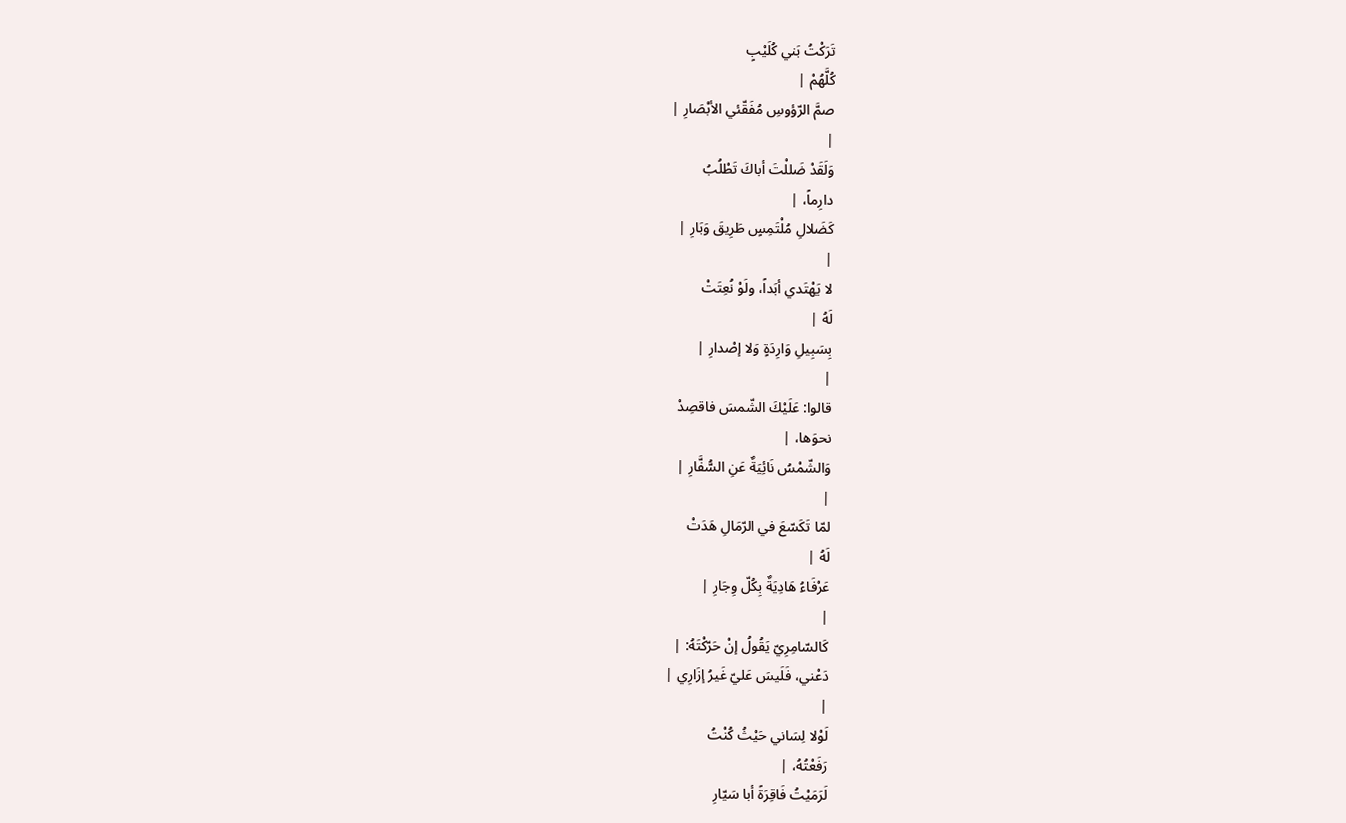تَرَكْتُ بَني كُلَيْبٍ
كُلَّهُمْ |
صمَّ الرّؤوسِ مُفَقّئي الأبْصَارِ |
|
وَلَقَدْ ضَللْتَ أباكَ تَطْلُبُ
دارِماً، |
كَضَلالِ مُلْتَمِسٍ طَرِيقَ وَبَارِ |
|
لا يَهْتَدي أبَداً، ولَوْ نُعِتَتْ
لَهُ |
بِسَبِيلِ وَارِدَةٍ وَلا إصْدارِ |
|
قالوا: عَلَيْكَ الشّمسَ فاقصِدْ
نحوَها، |
وَالشّمْسُ نَائِيَةٌ عَنِ السُّفَّارِ |
|
لمّا تَكَسّعَ في الرّمَالِ هَدَتْ
لَهُ |
عَرْفَاءُ هَادِيَةٌ بِكُلّ وِجَارِ |
|
كَالسّامِرِيّ يَقُولُ إنْ حَرّكْتَهُ: |
دَعْني، فَلَيسَ عَليّ غَيرُ إزَارِي |
|
لَوْلا لِسَاني حَيْثُ كُنْتُ
رَفَعْتُهُ، |
لَرَمَيْتُ فَاقِرَةً أبا سَيّارِ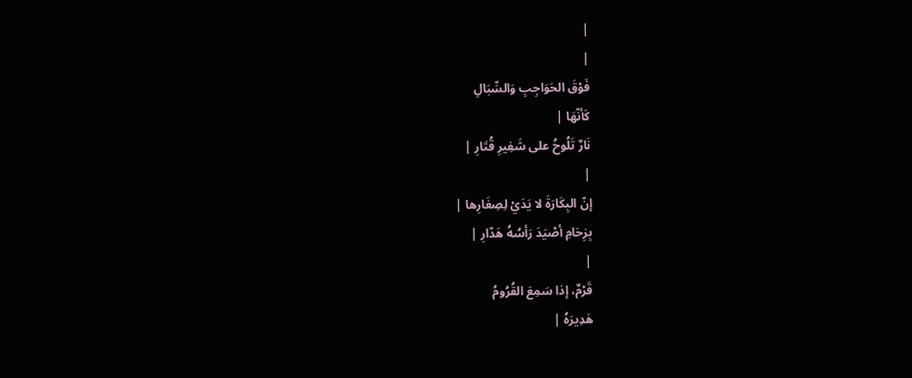|
|
فَوْقَ الحَوَاجِبِ وَالسِّبَالِ
كَأنّهَا |
نَارٌ تَلُوحُ على شَفِيرِ قُتَارِ |
|
إنّ البِكَارَةَ لا يَدَيْ لِصِغَارِها |
بِزِحَامِ أصْيَدَ رَأسُهُ هَدّارِ |
|
قَرْمٌ، إذا سَمِعَ القُرُومُ
هَدِيرَهُ |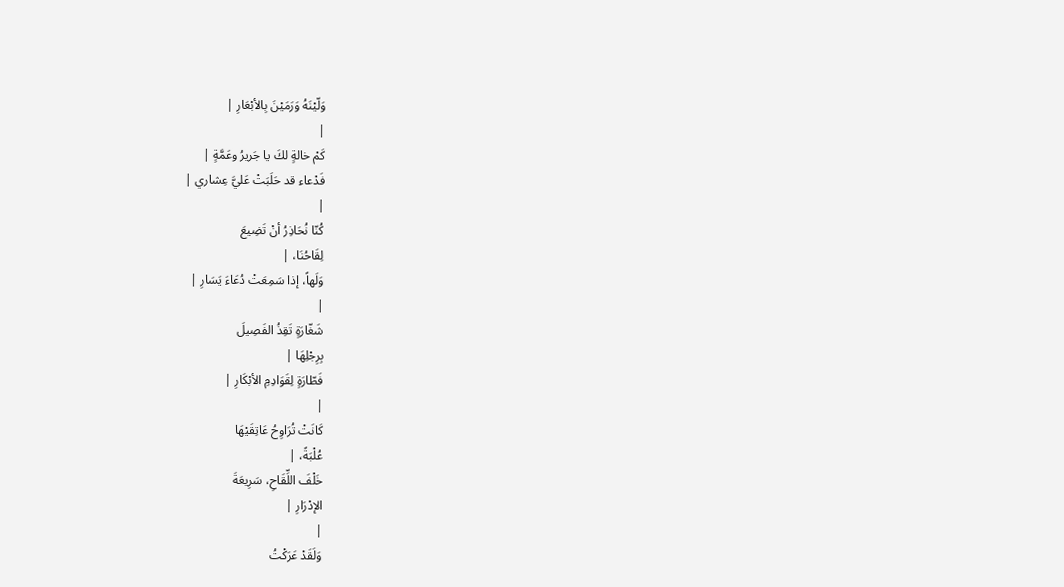وَلّيْنَهُ وَرَمَيْنَ بِالأبْعَارِ |
|
كَمْ خالةٍ لكَ يا جَريرُ وعَمَّةٍ |
فَدْعاء قد حَلَبَتْ عَليَّ عِشاري |
|
كُنّا نُحَاذِرُ أنْ تَضِيعَ
لِقَاحُنَا، |
وَلَهاً، إذا سَمِعَتْ دُعَاءَ يَسَارِ |
|
شَغّارَةٍ تَقِذُ الفَصِيلَ
بِرِجْلِهَا |
فَطّارَةٍ لِقَوَادِمِ الأبْكَارِ |
|
كَانَتْ تُرَاوِحُ عَاتِقَيْهَا
عُلْبَةً، |
خَلْفَ اللِّقَاحِ، سَرِيعَةَ
الإدْرَارِ |
|
وَلَقَدْ عَرَكْتُ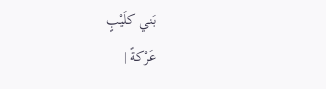بَني كلَيْبٍ
عَرْكةً |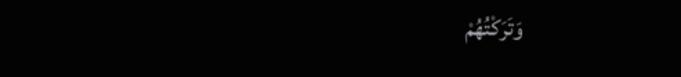وَتَرَكْتُهُمْ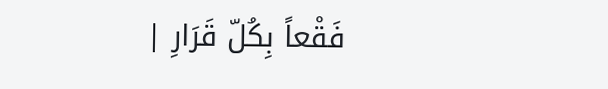فَقْعاً بِكُلّ قَرَارِ |